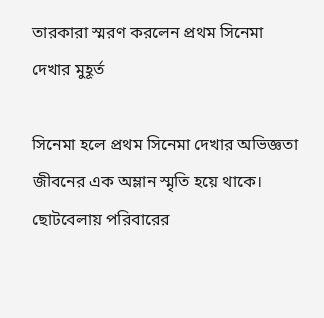তারকারা স্মরণ করলেন প্রথম সিনেমা দেখার মুহূর্ত

সিনেমা হলে প্রথম সিনেমা দেখার অভিজ্ঞতা জীবনের এক অম্লান স্মৃতি হয়ে থাকে। ছোটবেলায় পরিবারের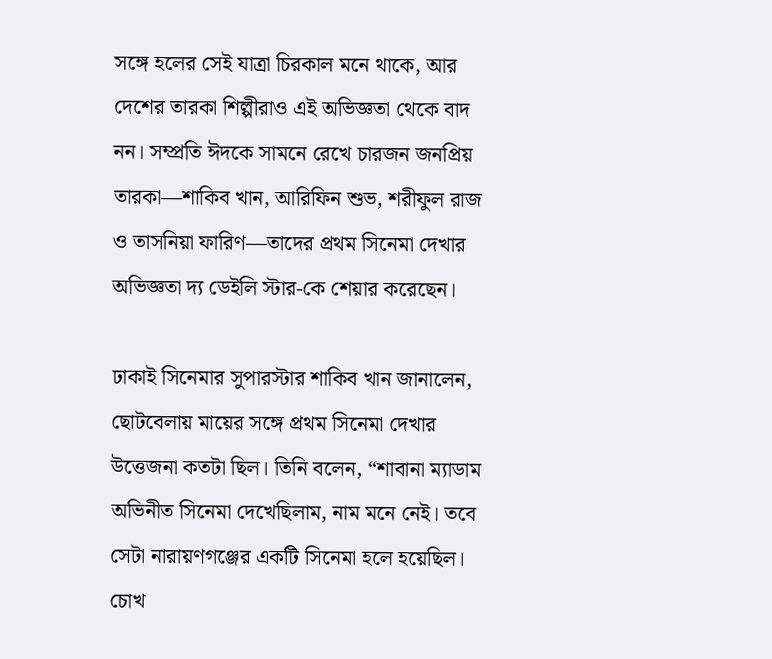সঙ্গে হলের সেই যাত্রা চিরকাল মনে থাকে, আর দেশের তারকা শিল্পীরাও এই অভিজ্ঞতা থেকে বাদ নন। সম্প্রতি ঈদকে সামনে রেখে চারজন জনপ্রিয় তারকা—শাকিব খান, আরিফিন শুভ, শরীফুল রাজ ও তাসনিয়া ফারিণ—তাদের প্রথম সিনেমা দেখার অভিজ্ঞতা দ্য ডেইলি স্টার-কে শেয়ার করেছেন।

ঢাকাই সিনেমার সুপারস্টার শাকিব খান জানালেন, ছোটবেলায় মায়ের সঙ্গে প্রথম সিনেমা দেখার উত্তেজনা কতটা ছিল। তিনি বলেন, “শাবানা ম্যাডাম অভিনীত সিনেমা দেখেছিলাম, নাম মনে নেই। তবে সেটা নারায়ণগঞ্জের একটি সিনেমা হলে হয়েছিল। চোখ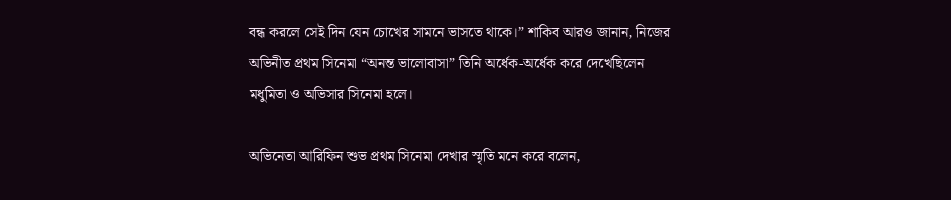বন্ধ করলে সেই দিন যেন চোখের সামনে ভাসতে থাকে।” শাকিব আরও জানান, নিজের অভিনীত প্রথম সিনেমা “অনন্ত ভালোবাসা” তিনি অর্ধেক-অর্ধেক করে দেখেছিলেন মধুমিতা ও অভিসার সিনেমা হলে।

অভিনেতা আরিফিন শুভ প্রথম সিনেমা দেখার স্মৃতি মনে করে বলেন,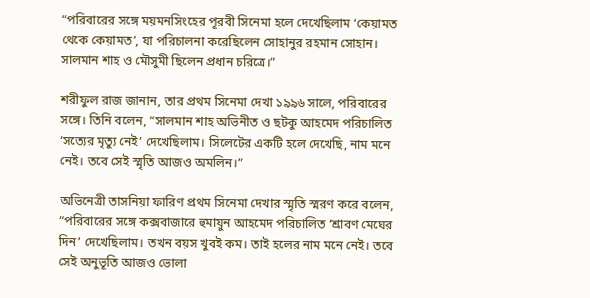“পরিবারের সঙ্গে ময়মনসিংহের পূরবী সিনেমা হলে দেখেছিলাম ‘কেয়ামত থেকে কেয়ামত’, যা পরিচালনা করেছিলেন সোহানুর রহমান সোহান। সালমান শাহ ও মৌসুমী ছিলেন প্রধান চরিত্রে।”

শরীফুল রাজ জানান, তার প্রথম সিনেমা দেখা ১৯৯৬ সালে, পরিবারের সঙ্গে। তিনি বলেন, “সালমান শাহ অভিনীত ও ছটকু আহমেদ পরিচালিত ‘সত্যের মৃত্যু নেই’ দেখেছিলাম। সিলেটের একটি হলে দেখেছি, নাম মনে নেই। তবে সেই স্মৃতি আজও অমলিন।”

অভিনেত্রী তাসনিয়া ফারিণ প্রথম সিনেমা দেখার স্মৃতি স্মরণ করে বলেন, “পরিবারের সঙ্গে কক্সবাজারে হুমায়ুন আহমেদ পরিচালিত ‘শ্রাবণ মেঘের দিন’ দেখেছিলাম। তখন বয়স খুবই কম। তাই হলের নাম মনে নেই। তবে সেই অনুভূতি আজও ভোলা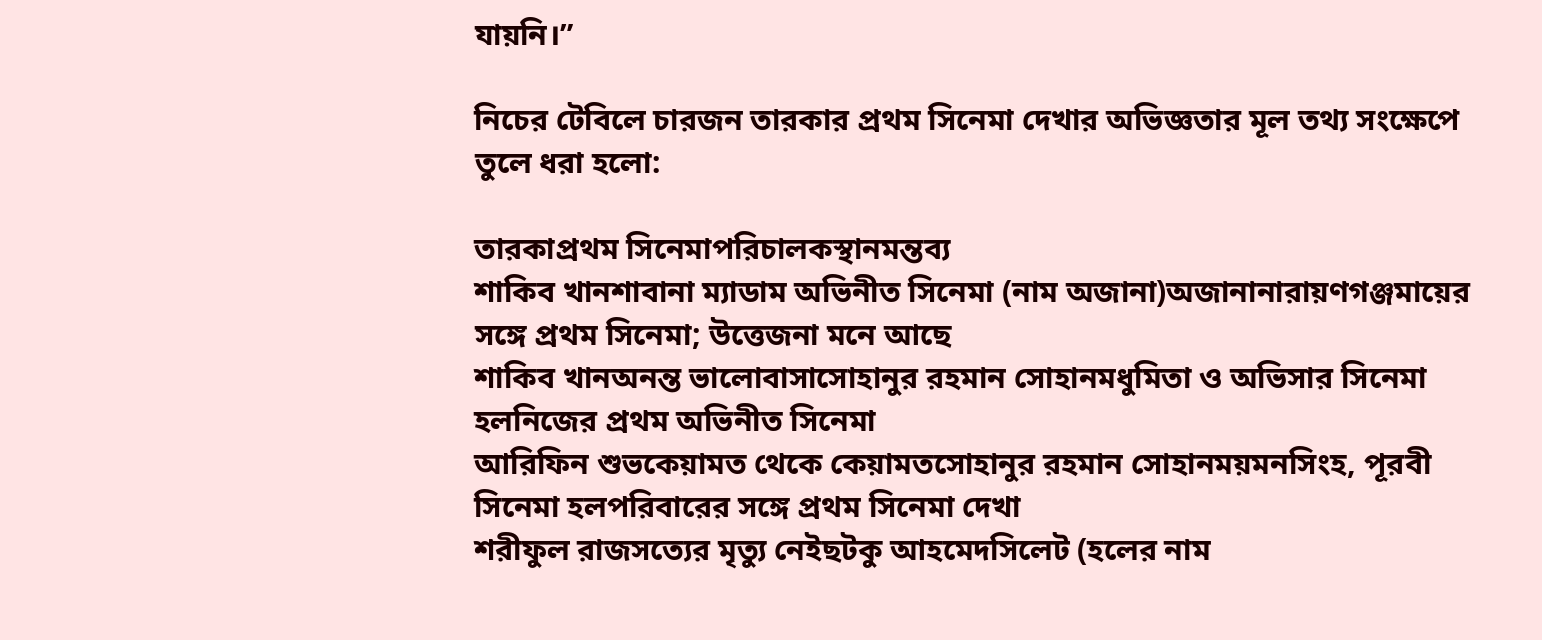যায়নি।”

নিচের টেবিলে চারজন তারকার প্রথম সিনেমা দেখার অভিজ্ঞতার মূল তথ্য সংক্ষেপে তুলে ধরা হলো:

তারকাপ্রথম সিনেমাপরিচালকস্থানমন্তব্য
শাকিব খানশাবানা ম্যাডাম অভিনীত সিনেমা (নাম অজানা)অজানানারায়ণগঞ্জমায়ের সঙ্গে প্রথম সিনেমা; উত্তেজনা মনে আছে
শাকিব খানঅনন্ত ভালোবাসাসোহানুর রহমান সোহানমধুমিতা ও অভিসার সিনেমা হলনিজের প্রথম অভিনীত সিনেমা
আরিফিন শুভকেয়ামত থেকে কেয়ামতসোহানুর রহমান সোহানময়মনসিংহ, পূরবী সিনেমা হলপরিবারের সঙ্গে প্রথম সিনেমা দেখা
শরীফুল রাজসত্যের মৃত্যু নেইছটকু আহমেদসিলেট (হলের নাম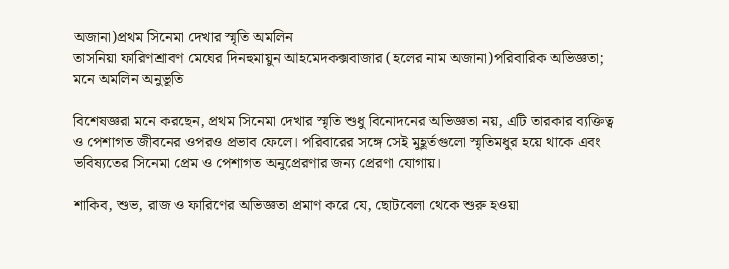অজানা)প্রথম সিনেমা দেখার স্মৃতি অমলিন
তাসনিয়া ফারিণশ্রাবণ মেঘের দিনহুমায়ুন আহমেদকক্সবাজার (হলের নাম অজানা)পরিবারিক অভিজ্ঞতা; মনে অমলিন অনুভূতি

বিশেষজ্ঞরা মনে করছেন, প্রথম সিনেমা দেখার স্মৃতি শুধু বিনোদনের অভিজ্ঞতা নয়, এটি তারকার ব্যক্তিত্ব ও পেশাগত জীবনের ওপরও প্রভাব ফেলে। পরিবারের সঙ্গে সেই মুহূর্তগুলো স্মৃতিমধুর হয়ে থাকে এবং ভবিষ্যতের সিনেমা প্রেম ও পেশাগত অনুপ্রেরণার জন্য প্রেরণা যোগায়।

শাকিব, শুভ, রাজ ও ফারিণের অভিজ্ঞতা প্রমাণ করে যে, ছোটবেলা থেকে শুরু হওয়া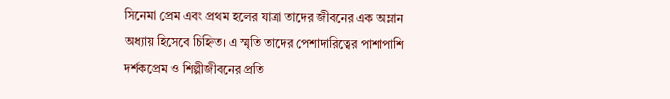সিনেমা প্রেম এবং প্রথম হলের যাত্রা তাদের জীবনের এক অম্লান অধ্যায় হিসেবে চিহ্নিত। এ স্মৃতি তাদের পেশাদারিত্বের পাশাপাশি দর্শকপ্রেম ও শিল্পীজীবনের প্রতি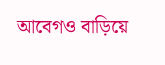আবেগও বাড়িয়ে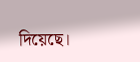দিয়েছে।